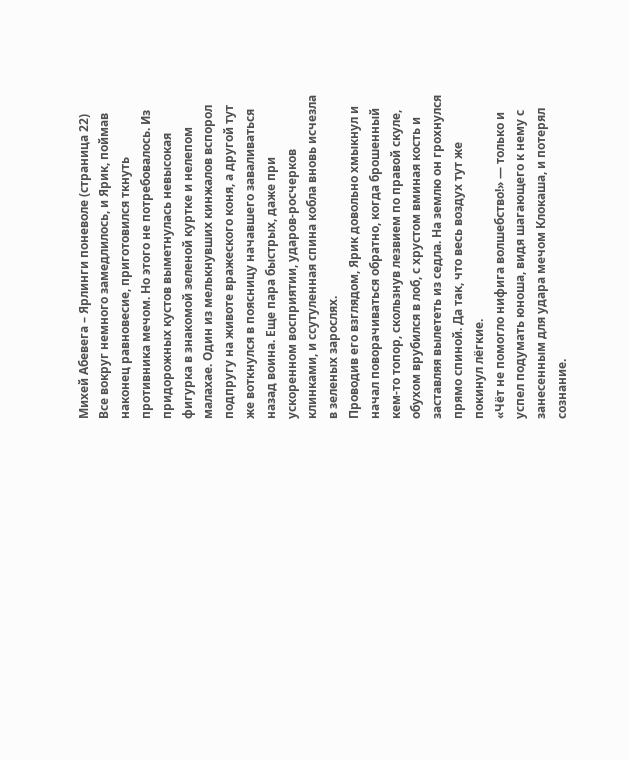Михей Абевега – Ярлинги поневоле (страница 22)
Все вокруг немного замедлилось, и Ярик, поймав наконец равновесие, приготовился ткнуть противника мечом. Но этого не потребовалось. Из придорожных кустов выметнулась невысокая фигурка в знакомой зеленой куртке и нелепом малахае. Один из мелькнувших кинжалов вспорол подпругу на животе вражеского коня, а другой тут же воткнулся в поясницу начавшего заваливаться назад воина. Еще пара быстрых, даже при ускоренном восприятии, ударов-росчерков клинками, и ссутуленная спина кобла вновь исчезла в зеленых зарослях.
Проводив его взглядом, Ярик довольно хмыкнул и начал поворачиваться обратно, когда брошенный кем-то топор, скользнув лезвием по правой скуле, обухом врубился в лоб, с хрустом вминая кость и заставляя вылететь из седла. На землю он грохнулся прямо спиной. Да так, что весь воздух тут же покинул лёгкие.
«Чёт не помогло нифига волшебство!» — только и успел подумать юноша, видя шагающего к нему с занесенным для удара мечом Клокаша, и потерял сознание.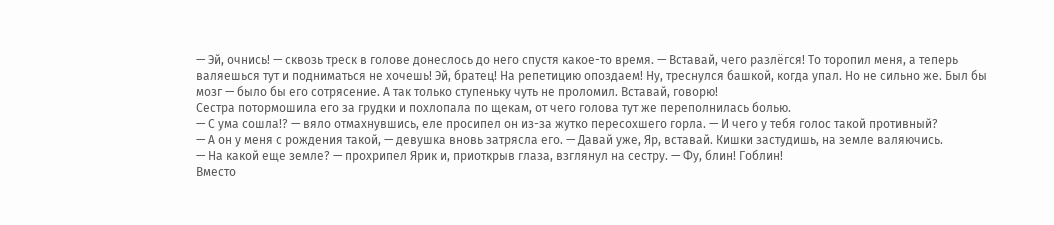— Эй, очнись! — сквозь треск в голове донеслось до него спустя какое-то время. — Вставай, чего разлёгся! То торопил меня, а теперь валяешься тут и подниматься не хочешь! Эй, братец! На репетицию опоздаем! Ну, треснулся башкой, когда упал. Но не сильно же. Был бы мозг — было бы его сотрясение. А так только ступеньку чуть не проломил. Вставай, говорю!
Сестра потормошила его за грудки и похлопала по щекам, от чего голова тут же переполнилась болью.
— С ума сошла!? — вяло отмахнувшись, еле просипел он из-за жутко пересохшего горла. — И чего у тебя голос такой противный?
— А он у меня с рождения такой, — девушка вновь затрясла его. — Давай уже, Яр, вставай. Кишки застудишь, на земле валяючись.
— На какой еще земле? — прохрипел Ярик и, приоткрыв глаза, взглянул на сестру. — Фу, блин! Гоблин!
Вместо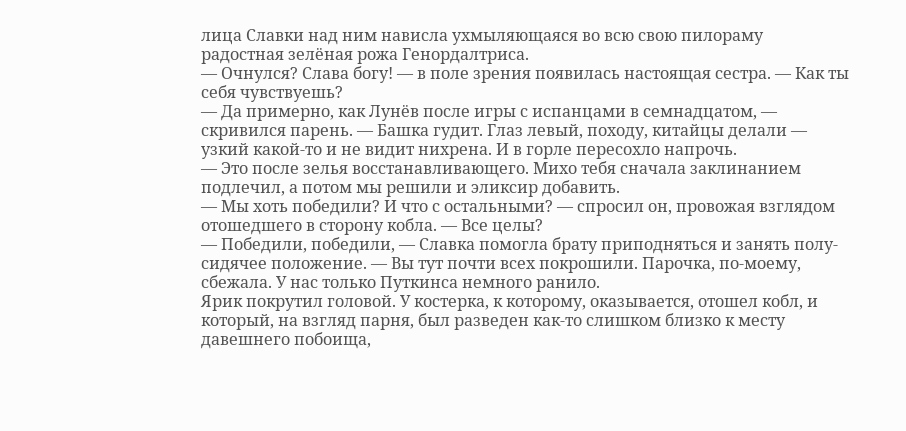лица Славки над ним нависла ухмыляющаяся во всю свою пилораму радостная зелёная рожа Генордалтриса.
— Очнулся? Слава богу! — в поле зрения появилась настоящая сестра. — Как ты себя чувствуешь?
— Да примерно, как Лунёв после игры с испанцами в семнадцатом, — скривился парень. — Башка гудит. Глаз левый, походу, китайцы делали — узкий какой-то и не видит нихрена. И в горле пересохло напрочь.
— Это после зелья восстанавливающего. Михо тебя сначала заклинанием подлечил, а потом мы решили и эликсир добавить.
— Мы хоть победили? И что с остальными? — спросил он, провожая взглядом отошедшего в сторону кобла. — Все целы?
— Победили, победили, — Славка помогла брату приподняться и занять полу-сидячее положение. — Вы тут почти всех покрошили. Парочка, по-моему, сбежала. У нас только Путкинса немного ранило.
Ярик покрутил головой. У костерка, к которому, оказывается, отошел кобл, и который, на взгляд парня, был разведен как-то слишком близко к месту давешнего побоища,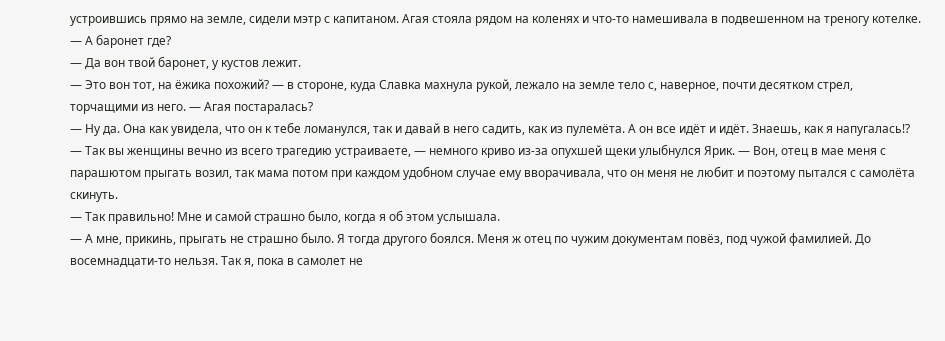устроившись прямо на земле, сидели мэтр с капитаном. Агая стояла рядом на коленях и что-то намешивала в подвешенном на треногу котелке.
— А баронет где?
— Да вон твой баронет, у кустов лежит.
— Это вон тот, на ёжика похожий? — в стороне, куда Славка махнула рукой, лежало на земле тело с, наверное, почти десятком стрел, торчащими из него. — Агая постаралась?
— Ну да. Она как увидела, что он к тебе ломанулся, так и давай в него садить, как из пулемёта. А он все идёт и идёт. Знаешь, как я напугалась!?
— Так вы женщины вечно из всего трагедию устраиваете, — немного криво из-за опухшей щеки улыбнулся Ярик. — Вон, отец в мае меня с парашютом прыгать возил, так мама потом при каждом удобном случае ему вворачивала, что он меня не любит и поэтому пытался с самолёта скинуть.
— Так правильно! Мне и самой страшно было, когда я об этом услышала.
— А мне, прикинь, прыгать не страшно было. Я тогда другого боялся. Меня ж отец по чужим документам повёз, под чужой фамилией. До восемнадцати-то нельзя. Так я, пока в самолет не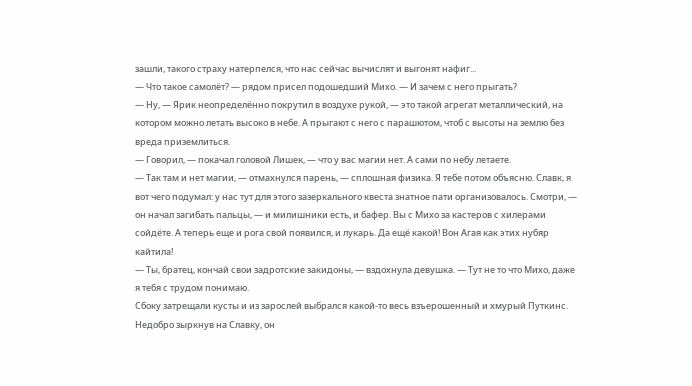зашли, такого страху натерпелся, что нас сейчас вычислят и выгонят нафиг...
— Что такое самолёт? — рядом присел подошедший Михо. — И зачем с него прыгать?
— Ну, — Ярик неопределённо покрутил в воздухе рукой, — это такой агрегат металлический, на котором можно летать высоко в небе. А прыгают с него с парашютом, чтоб с высоты на землю без вреда приземлиться.
— Говорил, — покачал головой Лишек, — что у вас магии нет. А сами по небу летаете.
— Так там и нет магии, — отмахнулся парень, — сплошная физика. Я тебе потом объясню. Славк, я вот чего подумал: у нас тут для этого зазеркального квеста знатное пати организовалось. Смотри, — он начал загибать пальцы, — и милишники есть, и бафер. Вы с Михо за кастеров с хилерами сойдёте. А теперь еще и рога свой появился, и лукарь. Да ещё какой! Вон Агая как этих нубяр кайтила!
— Ты, братец, кончай свои задротские закидоны, — вздохнула девушка. — Тут не то что Михо, даже я тебя с трудом понимаю.
Сбоку затрещали кусты и из зарослей выбрался какой-то весь взъерошенный и хмурый Путкинс. Недобро зыркнув на Славку, он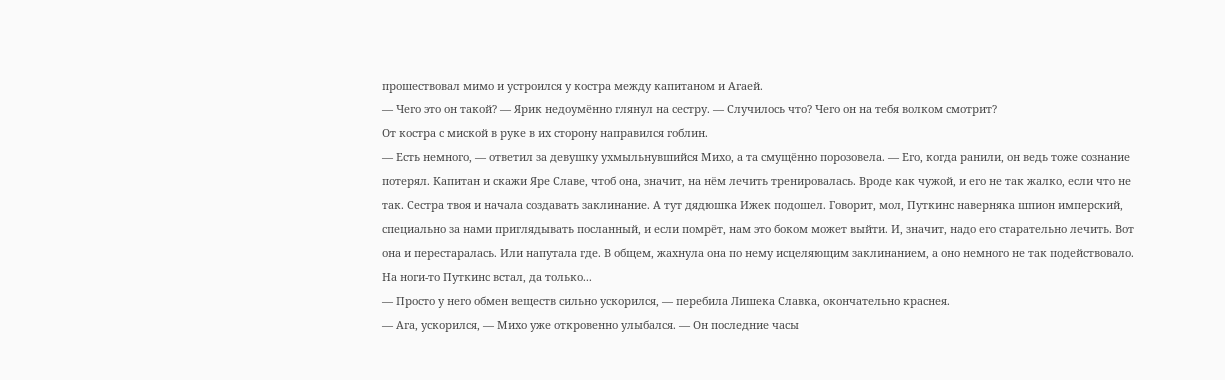прошествовал мимо и устроился у костра между капитаном и Агаей.
— Чего это он такой? — Ярик недоумённо глянул на сестру. — Случилось что? Чего он на тебя волком смотрит?
От костра с миской в руке в их сторону направился гоблин.
— Есть немного, — ответил за девушку ухмыльнувшийся Михо, а та смущённо порозовела. — Его, когда ранили, он ведь тоже сознание потерял. Капитан и скажи Яре Славе, чтоб она, значит, на нём лечить тренировалась. Вроде как чужой, и его не так жалко, если что не так. Сестра твоя и начала создавать заклинание. А тут дядюшка Ижек подошел. Говорит, мол, Путкинс наверняка шпион имперский, специально за нами приглядывать посланный, и если помрёт, нам это боком может выйти. И, значит, надо его старательно лечить. Вот она и перестаралась. Или напутала где. В общем, жахнула она по нему исцеляющим заклинанием, а оно немного не так подействовало. На ноги-то Путкинс встал, да только...
— Просто у него обмен веществ сильно ускорился, — перебила Лишека Славка, окончательно краснея.
— Ага, ускорился, — Михо уже откровенно улыбался. — Он последние часы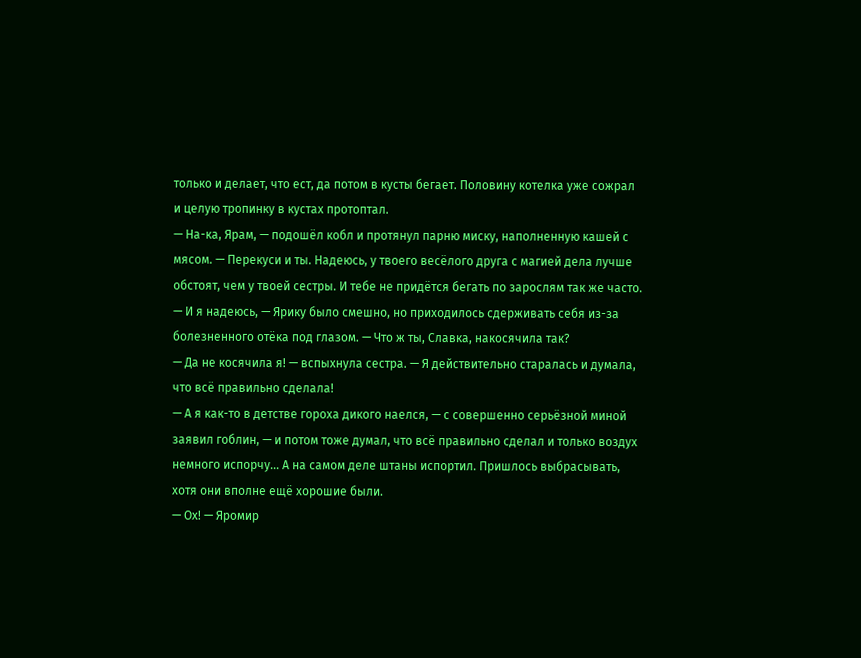только и делает, что ест, да потом в кусты бегает. Половину котелка уже сожрал и целую тропинку в кустах протоптал.
— На-ка, Ярам, — подошёл кобл и протянул парню миску, наполненную кашей с мясом. — Перекуси и ты. Надеюсь, у твоего весёлого друга с магией дела лучше обстоят, чем у твоей сестры. И тебе не придётся бегать по зарослям так же часто.
— И я надеюсь, — Ярику было смешно, но приходилось сдерживать себя из-за болезненного отёка под глазом. — Что ж ты, Славка, накосячила так?
— Да не косячила я! — вспыхнула сестра. — Я действительно старалась и думала, что всё правильно сделала!
— А я как-то в детстве гороха дикого наелся, — с совершенно серьёзной миной заявил гоблин, — и потом тоже думал, что всё правильно сделал и только воздух немного испорчу... А на самом деле штаны испортил. Пришлось выбрасывать, хотя они вполне ещё хорошие были.
— Ох! — Яромир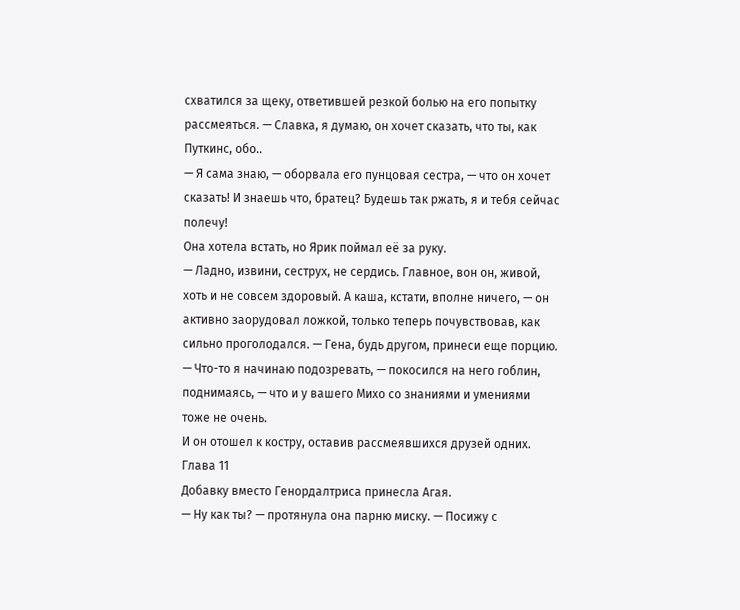схватился за щеку, ответившей резкой болью на его попытку рассмеяться. — Славка, я думаю, он хочет сказать, что ты, как Путкинс, обо..
— Я сама знаю, — оборвала его пунцовая сестра, — что он хочет сказать! И знаешь что, братец? Будешь так ржать, я и тебя сейчас полечу!
Она хотела встать, но Ярик поймал её за руку.
— Ладно, извини, сеструх, не сердись. Главное, вон он, живой, хоть и не совсем здоровый. А каша, кстати, вполне ничего, — он активно заорудовал ложкой, только теперь почувствовав, как сильно проголодался. — Гена, будь другом, принеси еще порцию.
— Что-то я начинаю подозревать, — покосился на него гоблин, поднимаясь, — что и у вашего Михо со знаниями и умениями тоже не очень.
И он отошел к костру, оставив рассмеявшихся друзей одних.
Глава 11
Добавку вместо Генордалтриса принесла Агая.
— Ну как ты? — протянула она парню миску. — Посижу с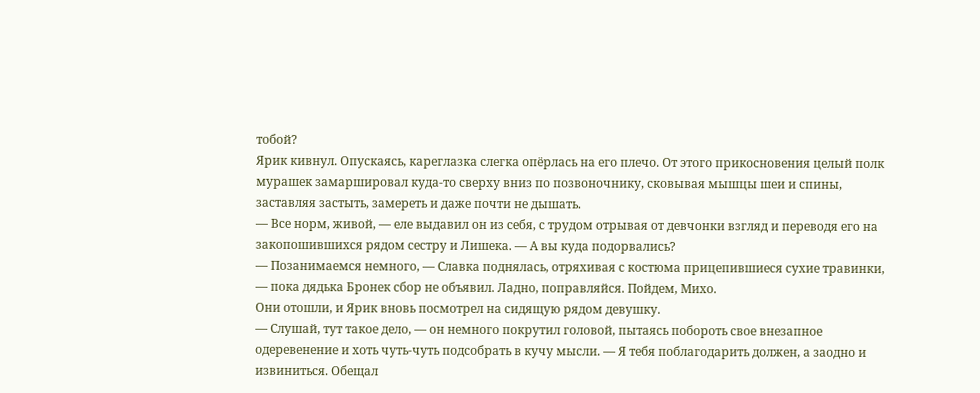тобой?
Ярик кивнул. Опускаясь, кареглазка слегка опёрлась на его плечо. От этого прикосновения целый полк мурашек замаршировал куда-то сверху вниз по позвоночнику, сковывая мышцы шеи и спины, заставляя застыть, замереть и даже почти не дышать.
— Все норм, живой, — еле выдавил он из себя, с трудом отрывая от девчонки взгляд и переводя его на закопошившихся рядом сестру и Лишека. — А вы куда подорвались?
— Позанимаемся немного, — Славка поднялась, отряхивая с костюма прицепившиеся сухие травинки, — пока дядька Бронек сбор не объявил. Ладно, поправляйся. Пойдем, Михо.
Они отошли, и Ярик вновь посмотрел на сидящую рядом девушку.
— Слушай, тут такое дело, — он немного покрутил головой, пытаясь побороть свое внезапное одеревенение и хоть чуть-чуть подсобрать в кучу мысли. — Я тебя поблагодарить должен, а заодно и извиниться. Обещал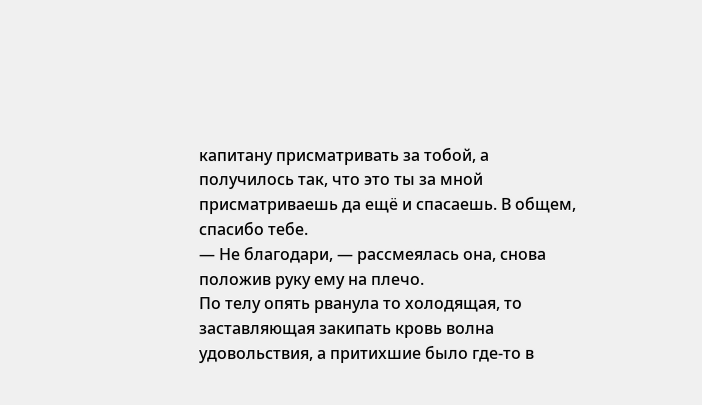капитану присматривать за тобой, а получилось так, что это ты за мной присматриваешь да ещё и спасаешь. В общем, спасибо тебе.
— Не благодари, — рассмеялась она, снова положив руку ему на плечо.
По телу опять рванула то холодящая, то заставляющая закипать кровь волна удовольствия, а притихшие было где-то в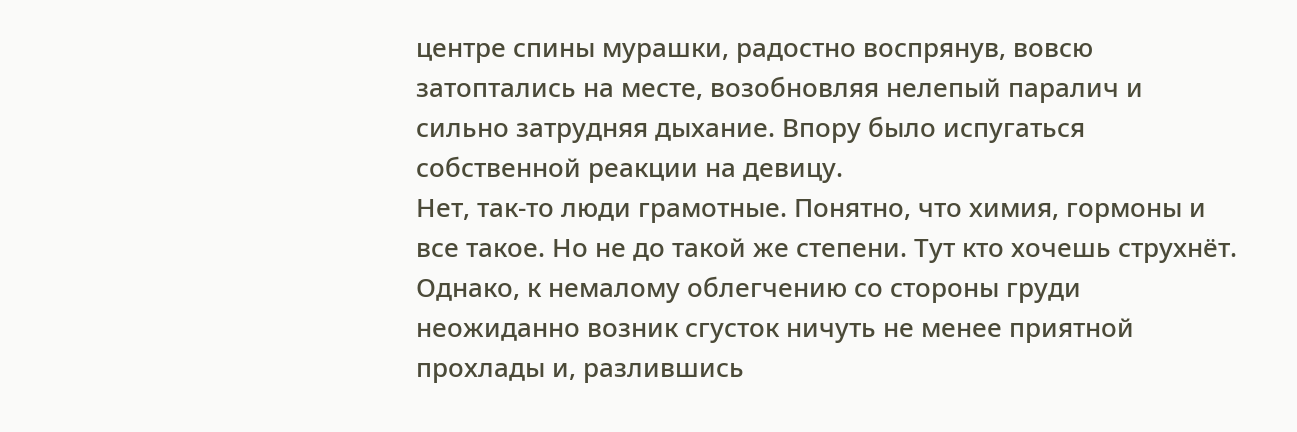центре спины мурашки, радостно воспрянув, вовсю затоптались на месте, возобновляя нелепый паралич и сильно затрудняя дыхание. Впору было испугаться собственной реакции на девицу.
Нет, так-то люди грамотные. Понятно, что химия, гормоны и все такое. Но не до такой же степени. Тут кто хочешь струхнёт. Однако, к немалому облегчению со стороны груди неожиданно возник сгусток ничуть не менее приятной прохлады и, разлившись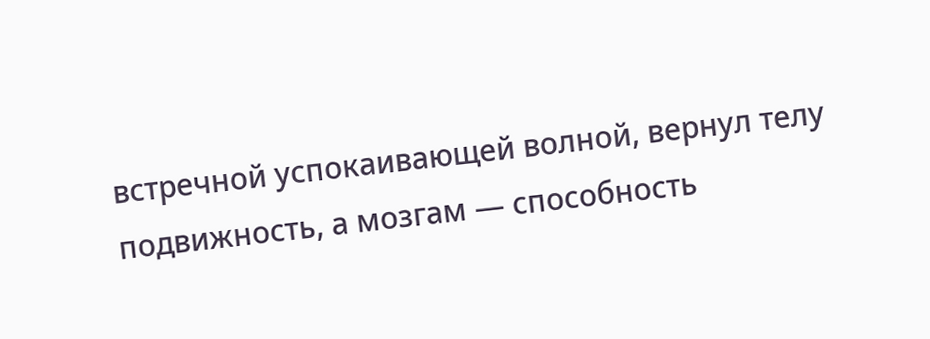встречной успокаивающей волной, вернул телу подвижность, а мозгам — способность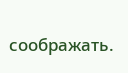соображать.